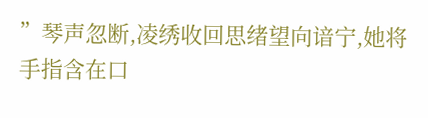”琴声忽断,凌绣收回思绪望向谙宁,她将手指含在口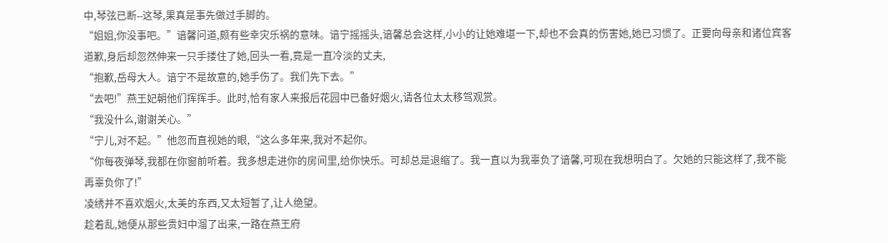中,琴弦已断--这琴,果真是事先做过手脚的。
“姐姐,你没事吧。”谙馨问道,颇有些幸灾乐祸的意味。谙宁摇摇头,谙馨总会这样,小小的让她难堪一下,却也不会真的伤害她,她已习惯了。正要向母亲和诸位宾客道歉,身后却忽然伸来一只手搂住了她,回头一看,竟是一直冷淡的丈夫,
“抱歉,岳母大人。谙宁不是故意的,她手伤了。我们先下去。”
“去吧!”燕王妃朝他们挥挥手。此时,恰有家人来报后花园中已备好烟火,请各位太太移驾观赏。
“我没什么,谢谢关心。”
“宁儿,对不起。”他忽而直视她的眼,“这么多年来,我对不起你。
“你每夜弹琴,我都在你窗前听着。我多想走进你的房间里,给你快乐。可却总是退缩了。我一直以为我辜负了谙馨,可现在我想明白了。欠她的只能这样了,我不能再辜负你了!”
凌绣并不喜欢烟火,太美的东西,又太短暂了,让人绝望。
趁着乱,她便从那些贵妇中溜了出来,一路在燕王府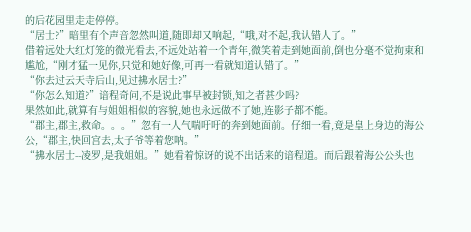的后花园里走走停停。
“居士?”暗里有个声音忽然叫道,随即却又响起,“哦,对不起,我认错人了。”
借着远处大红灯笼的微光看去,不远处站着一个青年,微笑着走到她面前,倒也分毫不觉拘束和尴尬,“刚才猛一见你,只觉和她好像,可再一看就知道认错了。”
“你去过云天寺后山,见过拂水居士?”
“你怎么知道?”谙程奇问,不是说此事早被封锁,知之者甚少吗?
果然如此,就算有与姐姐相似的容貌,她也永远做不了她,连影子都不能。
“郡主,郡主,救命。。。”忽有一人气喘吁吁的奔到她面前。仔细一看,竟是皇上身边的海公公,“郡主,快回宫去,太子爷等着您呐。”
“拂水居士--凌罗,是我姐姐。”她看着惊讶的说不出话来的谙程道。而后跟着海公公头也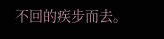不回的疾步而去。